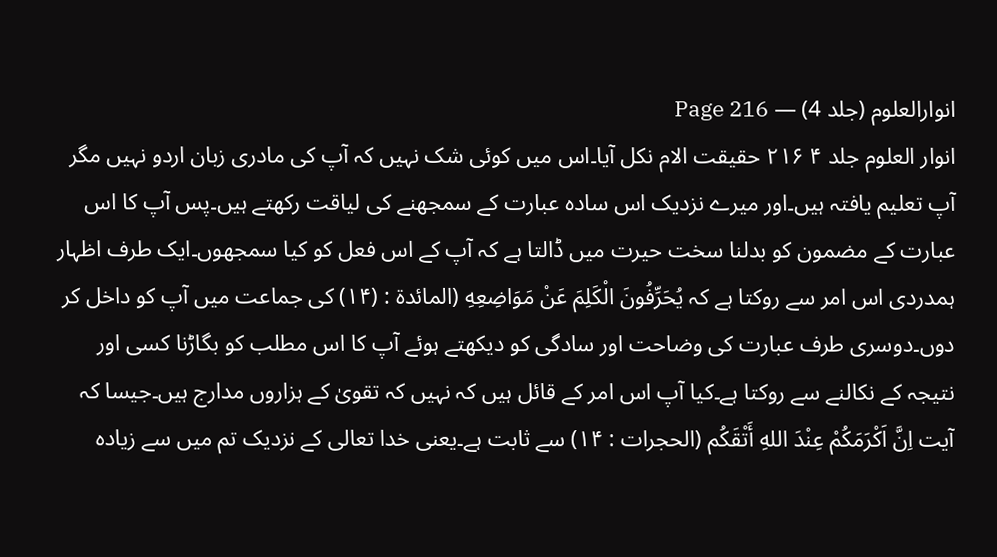انوارالعلوم (جلد 4) — Page 216
انوار العلوم جلد ۴ ۲۱۶ حقیقت الام نکل آیا۔اس میں کوئی شک نہیں کہ آپ کی مادری زبان اردو نہیں مگر آپ تعلیم یافتہ ہیں۔اور میرے نزدیک اس سادہ عبارت کے سمجھنے کی لیاقت رکھتے ہیں۔پس آپ کا اس عبارت کے مضمون کو بدلنا سخت حیرت میں ڈالتا ہے کہ آپ کے اس فعل کو کیا سمجھوں۔ایک طرف اظہار ہمدردی اس امر سے روکتا ہے کہ يُحَرِّفُونَ الْكَلِمَ عَنْ مَوَاضِعِهِ (المائدة : (۱۴) کی جماعت میں آپ کو داخل کر دوں۔دوسری طرف عبارت کی وضاحت اور سادگی کو دیکھتے ہوئے آپ کا اس مطلب کو بگاڑنا کسی اور نتیجہ کے نکالنے سے روکتا ہے۔کیا آپ اس امر کے قائل ہیں کہ نہیں کہ تقویٰ کے ہزاروں مدارج ہیں۔جیسا کہ آیت اِنَّ اَكْرَمَكُمْ عِنْدَ اللهِ أَتْقَكُم (الحجرات : ۱۴) سے ثابت ہے۔یعنی خدا تعالی کے نزدیک تم میں سے زیادہ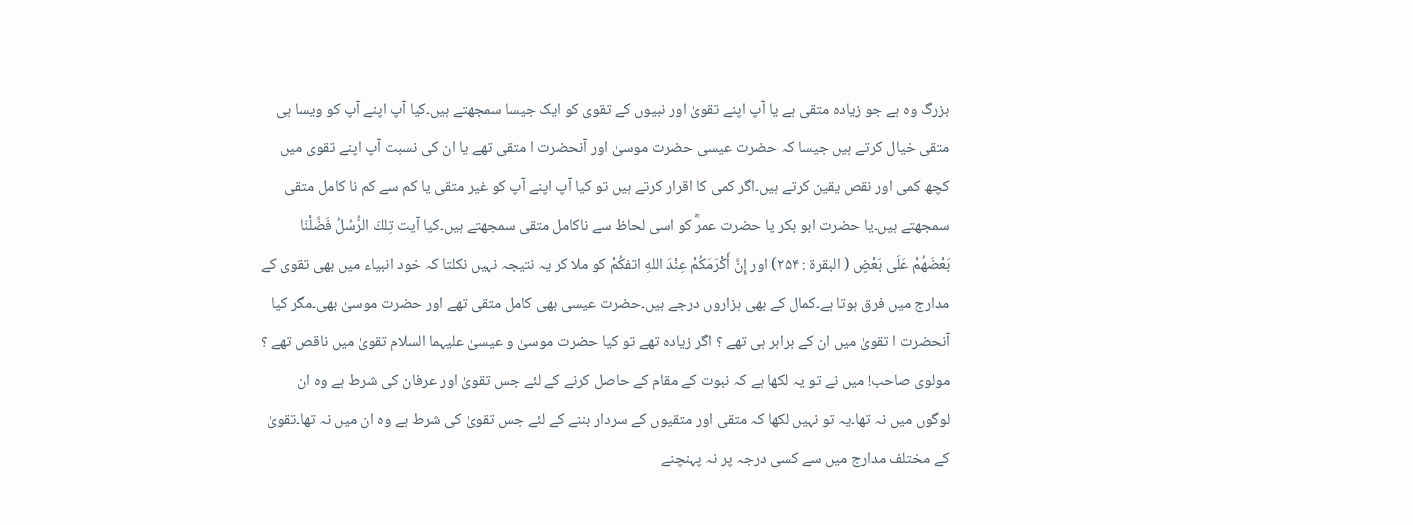بزرگ وہ ہے جو زیادہ متقی ہے یا آپ اپنے تقویٰ اور نبیوں کے تقوی کو ایک جیسا سمجھتے ہیں۔کیا آپ اپنے آپ کو ویسا ہی متقی خیال کرتے ہیں جیسا کہ حضرت عیسی حضرت موسیٰ اور آنحضرت ا متقی تھے یا ان کی نسبت آپ اپنے تقوی میں کچھ کمی اور نقص یقین کرتے ہیں۔اگر کمی کا اقرار کرتے ہیں تو کیا آپ اپنے آپ کو غیر متقی یا کم سے کم نا کامل متقی سمجھتے ہیں۔یا حضرت ابو بکر یا حضرت عمرؓ کو اسی لحاظ سے ناکامل متقی سمجھتے ہیں۔کیا آیت تِلكَ الرُّسُلُ فَضَّلْنَا بَعْضَهُمْ عَلَى بَعْضٍ ( البقرة : ۲۵۴) اور إِنَّ أَكْرَمَكُمْ عِنْدَ اللهِ اتفكُمْ کو ملا کر یہ نتیجہ نہیں نکلتا کہ خود انبیاء میں بھی تقوی کے مدارج میں فرق ہوتا ہے۔کمال کے بھی ہزاروں درجے ہیں۔حضرت عیسی بھی کامل متقی تھے اور حضرت موسیٰ بھی۔مگر کیا آنحضرت ا تقویٰ میں ان کے برابر ہی تھے ؟ اگر زیادہ تھے تو کیا حضرت موسیٰ و عیسیٰ علیہما السلام تقویٰ میں ناقص تھے ؟ مولوی صاحب! میں نے تو یہ لکھا ہے کہ نبوت کے مقام کے حاصل کرنے کے لئے جس تقویٰ اور عرفان کی شرط ہے وہ ان لوگوں میں نہ تھا۔یہ تو نہیں لکھا کہ متقی اور متقیوں کے سردار بننے کے لئے جس تقویٰ کی شرط ہے وہ ان میں نہ تھا۔تقویٰ کے مختلف مدارج میں سے کسی درجہ پر نہ پہنچنے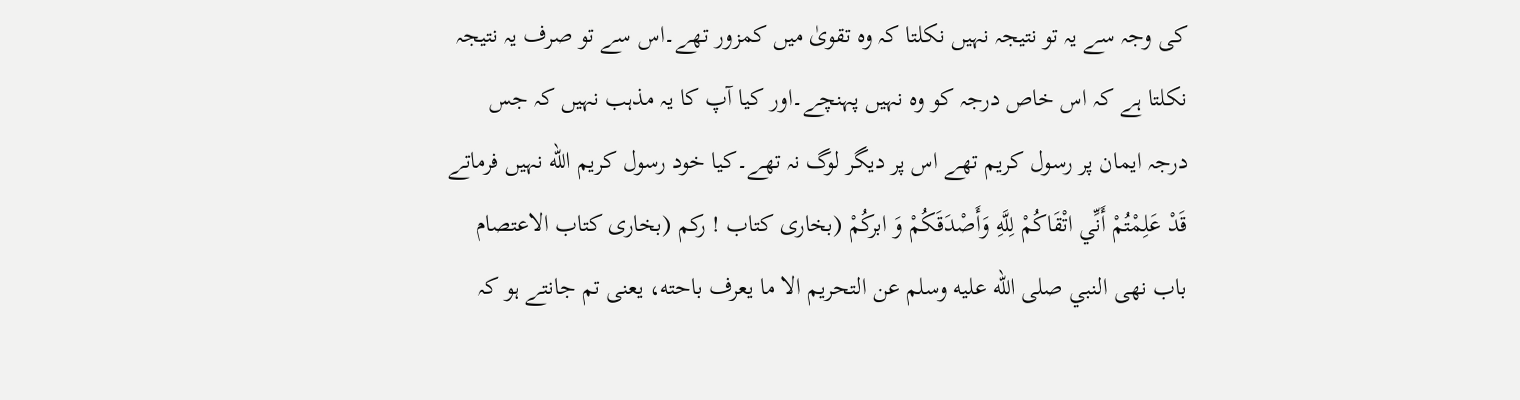کی وجہ سے یہ تو نتیجہ نہیں نکلتا کہ وہ تقویٰ میں کمزور تھے۔اس سے تو صرف یہ نتیجہ نکلتا ہے کہ اس خاص درجہ کو وہ نہیں پہنچے۔اور کیا آپ کا یہ مذہب نہیں کہ جس درجہ ایمان پر رسول کریم تھے اس پر دیگر لوگ نہ تھے۔کیا خود رسول کریم الله نہیں فرماتے قَدْ عَلِمْتُمْ أَنِّي اتْقَاكُمْ لِلَّهِ وَأَصْدَقَكُمْ وَ ابركُمْ (بخاری کتاب ! ركم (بخاری کتاب الاعتصام باب نهى النبي صلى الله عليه وسلم عن التحريم الا ما يعرف باحته، یعنی تم جانتے ہو کہ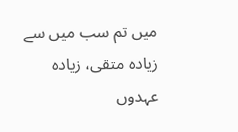میں تم سب میں سے زیادہ متقی، زیادہ عہدوں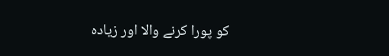کو پورا کرنے والا اور زیادہ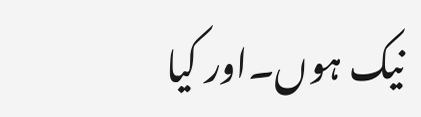نیک ہوں۔اور کیا